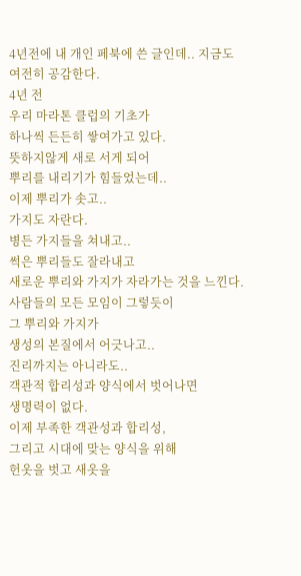4년전에 내 개인 페북에 쓴 글인데.. 지금도 여전히 공감한다.
4년 전
우리 마라톤 클럽의 기초가
하나씩 든든히 쌓여가고 있다.
뜻하지않게 새로 서게 되어
뿌리를 내리기가 힘들었는데..
이제 뿌리가 솟고..
가지도 자란다.
병든 가지들을 쳐내고..
썩은 뿌리들도 잘라내고
새로운 뿌리와 가지가 자라가는 것을 느낀다.
사람들의 모든 모임이 그렇듯이
그 뿌리와 가지가
생성의 본질에서 어긋나고..
진리까지는 아니라도..
객관적 합리성과 양식에서 벗어나면
생명력이 없다.
이제 부족한 객관성과 합리성,
그리고 시대에 맞는 양식을 위해
헌옷을 벗고 새옷을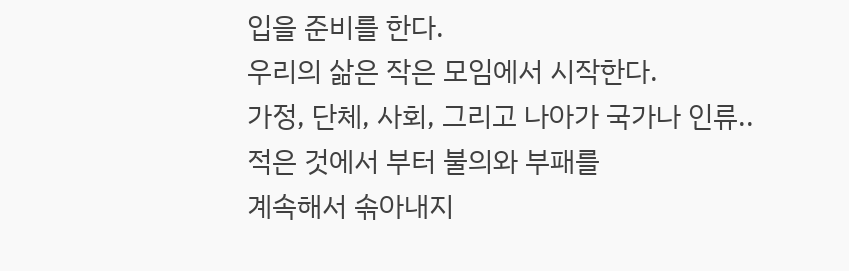입을 준비를 한다.
우리의 삶은 작은 모임에서 시작한다.
가정, 단체, 사회, 그리고 나아가 국가나 인류..
적은 것에서 부터 불의와 부패를
계속해서 솎아내지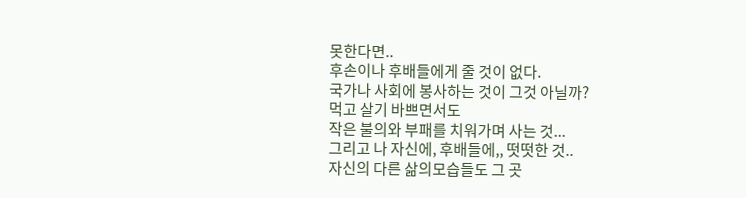못한다면..
후손이나 후배들에게 줄 것이 없다.
국가나 사회에 봉사하는 것이 그것 아닐까?
먹고 살기 바쁘면서도
작은 불의와 부패를 치워가며 사는 것...
그리고 나 자신에, 후배들에,, 떳떳한 것..
자신의 다른 삶의모습들도 그 곳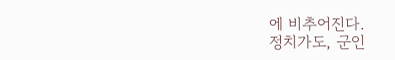에 비추어진다.
정치가도, 군인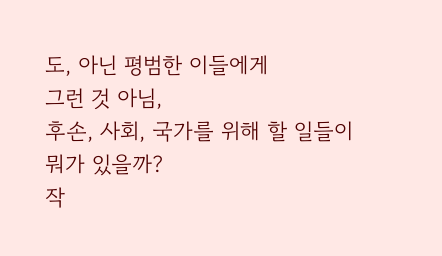도, 아닌 평범한 이들에게
그런 것 아님,
후손, 사회, 국가를 위해 할 일들이
뭐가 있을까?
작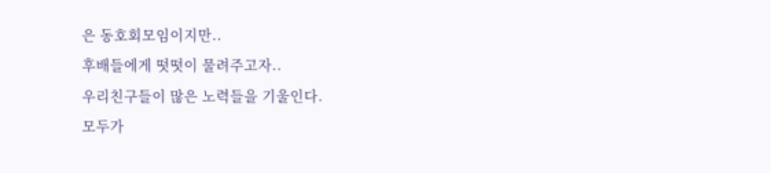은 동호회모임이지만..
후배들에게 떳떳이 물려주고자..
우리친구들이 많은 노력들을 기울인다.
모두가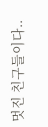멋진 친구들이다..